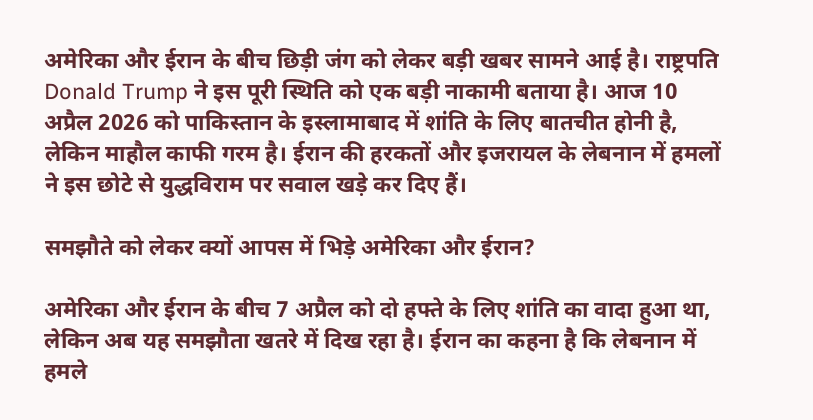अमेरिका और ईरान के बीच छिड़ी जंग को लेकर बड़ी खबर सामने आई है। राष्ट्रपति Donald Trump ने इस पूरी स्थिति को एक बड़ी नाकामी बताया है। आज 10 अप्रैल 2026 को पाकिस्तान के इस्लामाबाद में शांति के लिए बातचीत होनी है, लेकिन माहौल काफी गरम है। ईरान की हरकतों और इजरायल के लेबनान में हमलों ने इस छोटे से युद्धविराम पर सवाल खड़े कर दिए हैं।

समझौते को लेकर क्यों आपस में भिड़े अमेरिका और ईरान?

अमेरिका और ईरान के बीच 7 अप्रैल को दो हफ्ते के लिए शांति का वादा हुआ था, लेकिन अब यह समझौता खतरे में दिख रहा है। ईरान का कहना है कि लेबनान में हमले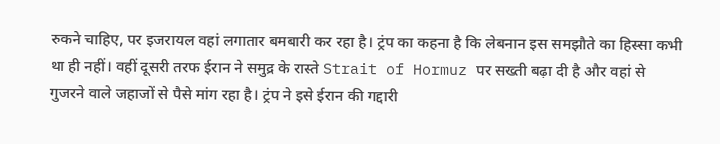रुकने चाहिए, पर इजरायल वहां लगातार बमबारी कर रहा है। ट्रंप का कहना है कि लेबनान इस समझौते का हिस्सा कभी था ही नहीं। वहीं दूसरी तरफ ईरान ने समुद्र के रास्ते Strait of Hormuz पर सख्ती बढ़ा दी है और वहां से गुजरने वाले जहाजों से पैसे मांग रहा है। ट्रंप ने इसे ईरान की गद्दारी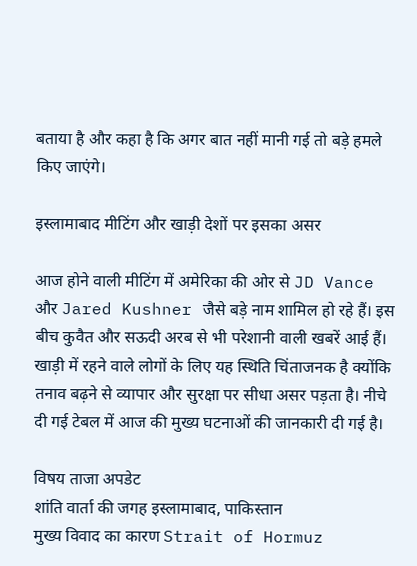बताया है और कहा है कि अगर बात नहीं मानी गई तो बड़े हमले किए जाएंगे।

इस्लामाबाद मीटिंग और खाड़ी देशों पर इसका असर

आज होने वाली मीटिंग में अमेरिका की ओर से JD Vance और Jared Kushner जैसे बड़े नाम शामिल हो रहे हैं। इस बीच कुवैत और सऊदी अरब से भी परेशानी वाली खबरें आई हैं। खाड़ी में रहने वाले लोगों के लिए यह स्थिति चिंताजनक है क्योंकि तनाव बढ़ने से व्यापार और सुरक्षा पर सीधा असर पड़ता है। नीचे दी गई टेबल में आज की मुख्य घटनाओं की जानकारी दी गई है।

विषय ताजा अपडेट
शांति वार्ता की जगह इस्लामाबाद, पाकिस्तान
मुख्य विवाद का कारण Strait of Hormuz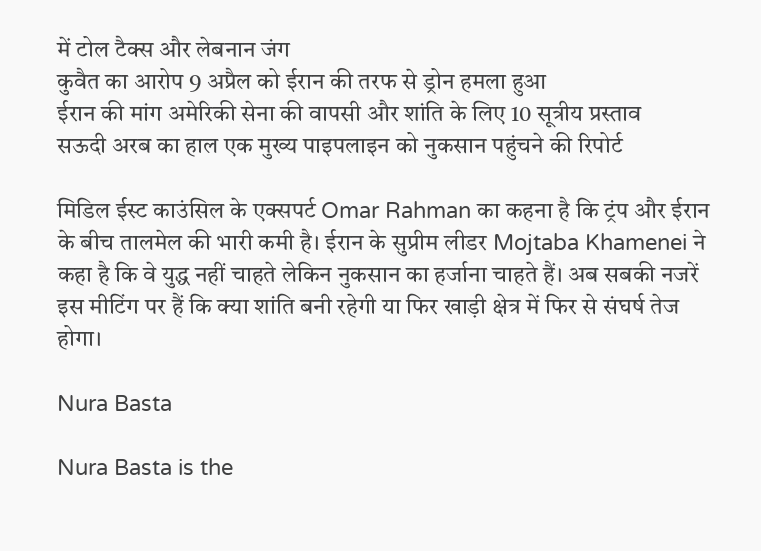में टोल टैक्स और लेबनान जंग
कुवैत का आरोप 9 अप्रैल को ईरान की तरफ से ड्रोन हमला हुआ
ईरान की मांग अमेरिकी सेना की वापसी और शांति के लिए 10 सूत्रीय प्रस्ताव
सऊदी अरब का हाल एक मुख्य पाइपलाइन को नुकसान पहुंचने की रिपोर्ट

मिडिल ईस्ट काउंसिल के एक्सपर्ट Omar Rahman का कहना है कि ट्रंप और ईरान के बीच तालमेल की भारी कमी है। ईरान के सुप्रीम लीडर Mojtaba Khamenei ने कहा है कि वे युद्ध नहीं चाहते लेकिन नुकसान का हर्जाना चाहते हैं। अब सबकी नजरें इस मीटिंग पर हैं कि क्या शांति बनी रहेगी या फिर खाड़ी क्षेत्र में फिर से संघर्ष तेज होगा।

Nura Basta

Nura Basta is the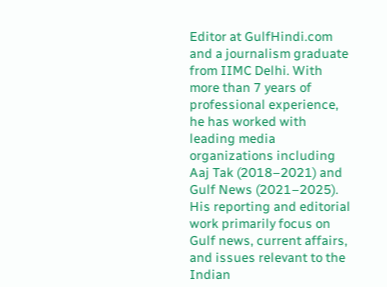Editor at GulfHindi.com and a journalism graduate from IIMC Delhi. With more than 7 years of professional experience, he has worked with leading media organizations including Aaj Tak (2018–2021) and Gulf News (2021–2025). His reporting and editorial work primarily focus on Gulf news, current affairs, and issues relevant to the Indian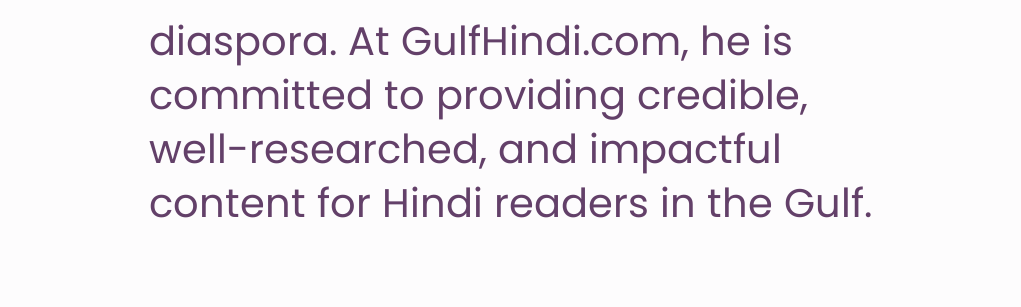diaspora. At GulfHindi.com, he is committed to providing credible, well-researched, and impactful content for Hindi readers in the Gulf.